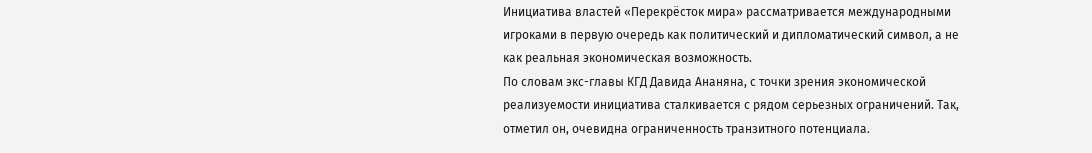Инициатива властей «Перекрёсток мира» рассматривается международными игроками в первую очередь как политический и дипломатический символ, а не как реальная экономическая возможность.
По словам экс-главы КГД Давида Ананяна, с точки зрения экономической реализуемости инициатива сталкивается с рядом серьезных ограничений. Так, отметил он, очевидна ограниченность транзитного потенциала.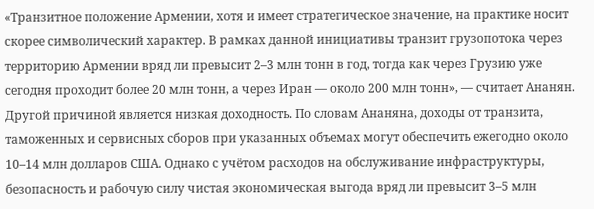«Транзитное положение Армении, хотя и имеет стратегическое значение, на практике носит скорее символический характер. В рамках данной инициативы транзит грузопотока через территорию Армении вряд ли превысит 2–3 млн тонн в год, тогда как через Грузию уже сегодня проходит более 20 млн тонн, а через Иран — около 200 млн тонн», — считает Ананян.
Другой причиной является низкая доходность. По словам Ананяна, доходы от транзита, таможенных и сервисных сборов при указанных объемах могут обеспечить ежегодно около 10–14 млн долларов США. Однако с учётом расходов на обслуживание инфраструктуры, безопасность и рабочую силу чистая экономическая выгода вряд ли превысит 3–5 млн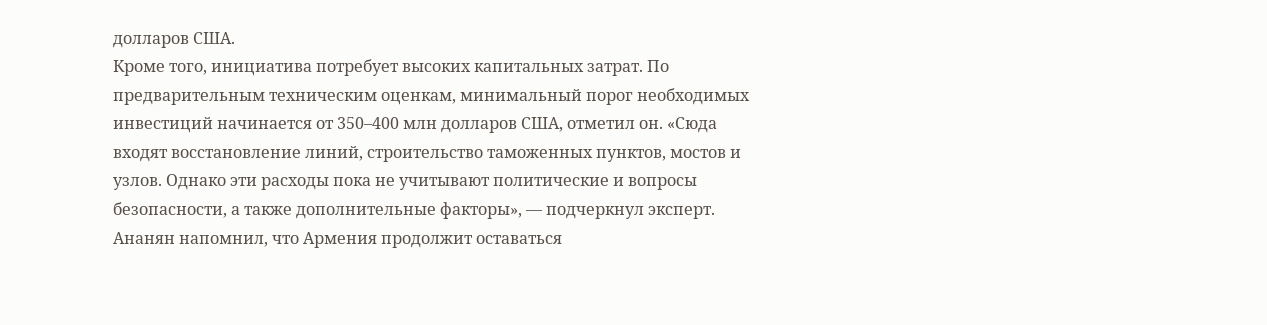долларов США.
Кроме того, инициатива потребует высоких капитальных затрат. По предварительным техническим оценкам, минимальный порог необходимых инвестиций начинается от 350–400 млн долларов США, отметил он. «Сюда входят восстановление линий, строительство таможенных пунктов, мостов и узлов. Однако эти расходы пока не учитывают политические и вопросы безопасности, а также дополнительные факторы», — подчеркнул эксперт.
Ананян напомнил, что Армения продолжит оставаться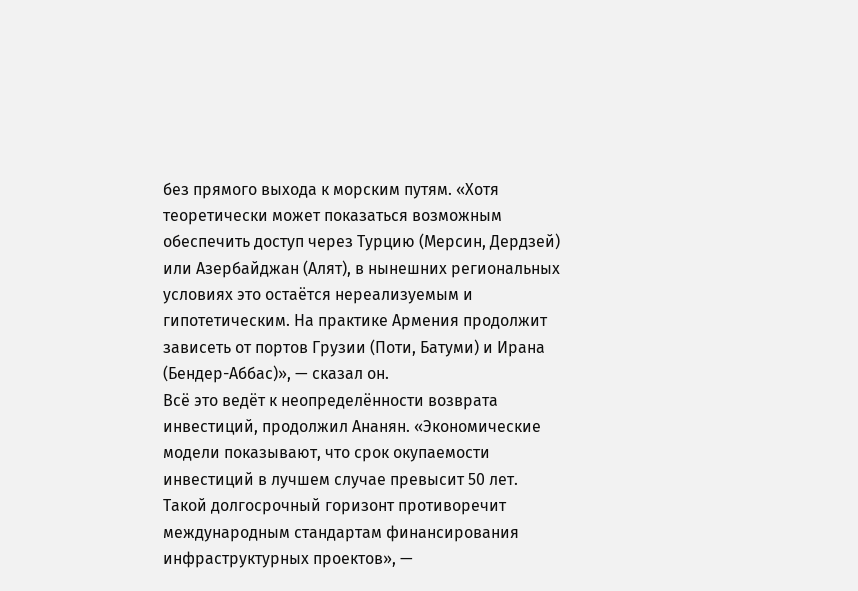без прямого выхода к морским путям. «Хотя теоретически может показаться возможным обеспечить доступ через Турцию (Мерсин, Дердзей) или Азербайджан (Алят), в нынешних региональных условиях это остаётся нереализуемым и гипотетическим. На практике Армения продолжит зависеть от портов Грузии (Поти, Батуми) и Ирана (Бендер-Аббас)», — сказал он.
Всё это ведёт к неопределённости возврата инвестиций, продолжил Ананян. «Экономические модели показывают, что срок окупаемости инвестиций в лучшем случае превысит 50 лет. Такой долгосрочный горизонт противоречит международным стандартам финансирования инфраструктурных проектов», —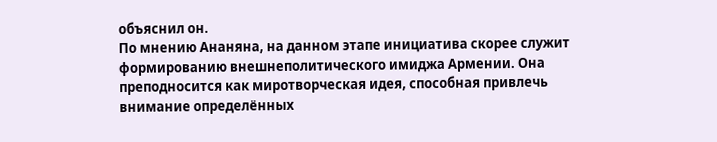объяснил он.
По мнению Ананяна, на данном этапе инициатива скорее служит формированию внешнеполитического имиджа Армении. Она преподносится как миротворческая идея, способная привлечь внимание определённых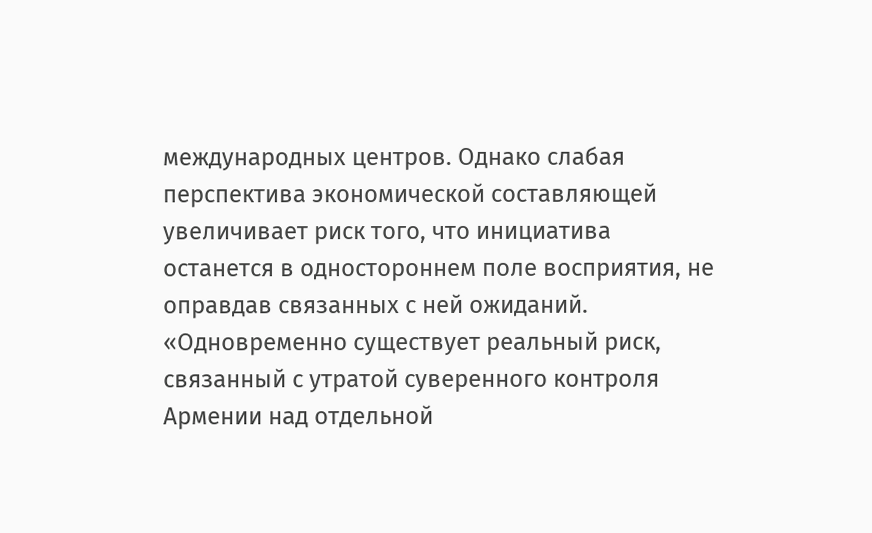международных центров. Однако слабая перспектива экономической составляющей увеличивает риск того, что инициатива останется в одностороннем поле восприятия, не оправдав связанных с ней ожиданий.
«Одновременно существует реальный риск, связанный с утратой суверенного контроля Армении над отдельной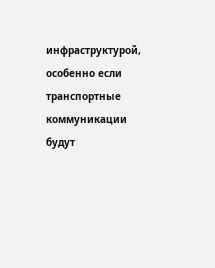инфраструктурой, особенно если транспортные коммуникации будут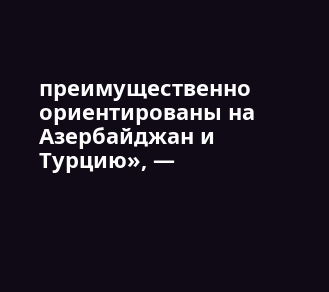преимущественно ориентированы на Азербайджан и Турцию», —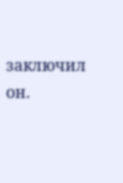заключил он.